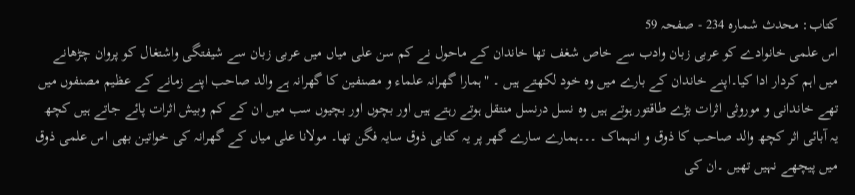کتاب: محدث شمارہ 234 - صفحہ 59
اس علمی خانوادے کو عربی زبان وادب سے خاص شغف تھا خاندان کے ماحول نے کم سن علی میاں میں عربی زبان سے شیفتگی واشتغال کو پروان چڑھانے میں اہم کردار ادا کیا۔اپنے خاندان کے بارے میں وہ خود لکھتے ہیں ۔ "ہمارا گھرانہ علماء و مصنفین کا گھرانہ ہے والد صاحب اپنے زمانے کے عظیم مصنفوں میں تھے خاندانی و موروثی اثرات بڑے طاقتور ہوتے ہیں وہ نسل درنسل منتقل ہوتے رہتے ہیں اور بچوں اور بچیوں سب میں ان کے کم وبیش اثرات پائے جاتے ہیں کچھ یہ آبائی اثر کچھ والد صاحب کا ذوق و انہماک ۔۔۔ہمارے سارے گھر پر یہ کتابی ذوق سایہ فگن تھا۔ مولانا علی میاں کے گھرانہ کی خواتین بھی اس علمی ذوق میں پیچھے نہیں تھیں ۔ان کی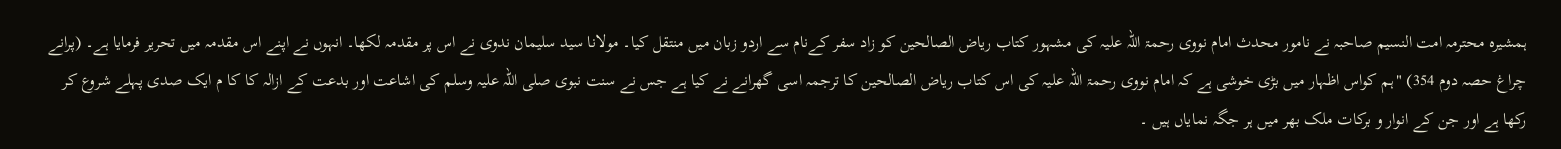ہمشیرہ محترمہ امت النسیم صاحبہ نے نامور محدث امام نووی رحمۃ اللہ علیہ کی مشہور کتاب ریاض الصالحین کو زاد سفر کےنام سے اردو زبان میں منتقل کیا۔ مولانا سید سلیمان ندوی نے اس پر مقدمہ لکھا۔ انہوں نے اپنے اس مقدمہ میں تحریر فرمایا ہے۔ (پرانے چراغ حصہ دوم 354) "ہم کواس اظہار میں بڑی خوشی ہے کہ امام نووی رحمۃ اللہ علیہ کی اس کتاب ریاض الصالحین کا ترجمہ اسی گھرانے نے کیا ہے جس نے سنت نبوی صلی اللہ علیہ وسلم کی اشاعت اور بدعت کے ازالہ کا کا م ایک صدی پہلے شروع کر رکھا ہے اور جن کے انوار و برکات ملک بھر میں ہر جگہ نمایاں ہیں ۔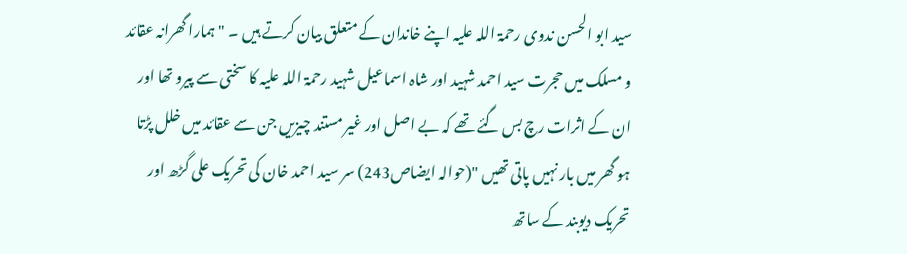سید ابو الحسن ندوی رحمۃ اللہ علیہ اپنے خاندان کے متعلق بیان کرتے ہیں ۔ "ہمارا گھرانہ عقائد و مسلک میں حجرت سید احمد شہید اور شاہ اسماعیل شہید رحمۃ اللہ علیہ کا سختی سے پیرو تھا اور ان کے اثرات رچ بس گئے تھے کہ بے اصل اور غیر مستند چیزیں جن سے عقائد میں خلل پڑتا ہو گھر میں بار نہیں پاتی تھیں "(حوالہ ایضاص243) سر سید احمد خان کی تحریک علی گڑھ اور تحریک دیوبند کے ساتھ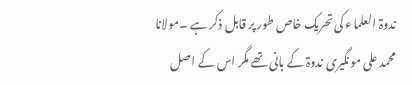ندوۃ العلماء کی تحریک خاص طور پر قابل ذکر ہے ۔مولانا محمد علی مونگیری ندوۃ کے بانی تھے مگر اس کے اصل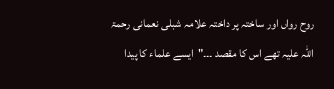روح رواں اور ساختہ پر داختہ علامہ شبلی نعمانی رحمۃ اللہ علیہ تھے اس کا مقصد ۔۔۔"ایسے علماء کا پیدا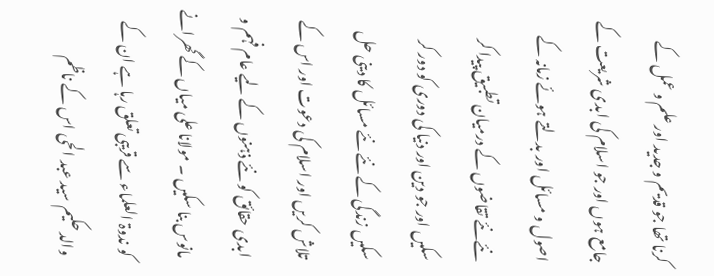کرنا تھا جو قدیم و جدید اور علم و عمل کے جامع ہوں اور جو اسلام کی ابدی شریعت کے اصول و مسائل اور بدلتے ہوئے زمانہ کے نئےنئے تقاضوں کے درمیان تطبیق پیدا کر سکیں اور جو دین اور دنیا کی دوری کو دور کر سکیں زندگی کے نئے نئے مسائل کا دینی حل تلاش کریں اور اسلام کی دعوت اور اس کے ابدی حقائق کو نئے ذہنوں کے لیے عام فہم و مانوس بنا سکیں ۔ مولانا علی میاں کے گھرانے کو ندوۃ العلماء سے قریبی تعلق رہا ہے ان کے والد حکیم سید عبد الحی اس کے ناظم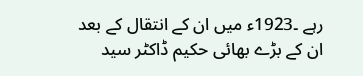رہے ۔1923ء میں ان کے انتقال کے بعد ان کے بڑے بھائی حکیم ڈاکٹر سید